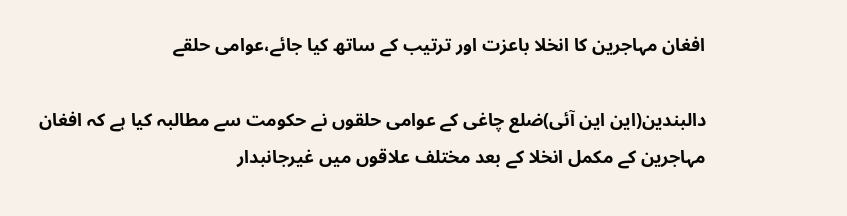افغان مہاجرین کا انخلا باعزت اور ترتیب کے ساتھ کیا جائے،عوامی حلقے

دالبندین(این این آئی)ضلع چاغی کے عوامی حلقوں نے حکومت سے مطالبہ کیا ہے کہ افغان مہاجرین کے مکمل انخلا کے بعد مختلف علاقوں میں غیرجانبدار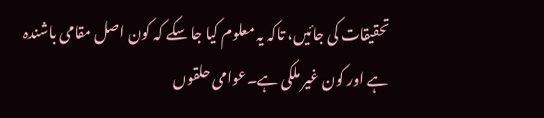تحقیقات کی جائیں، تاکہ یہ معلوم کیا جا سکے کہ کون اصل مقامی باشندہ ہے اور کون غیر ملکی ہے۔عوامی حلقوں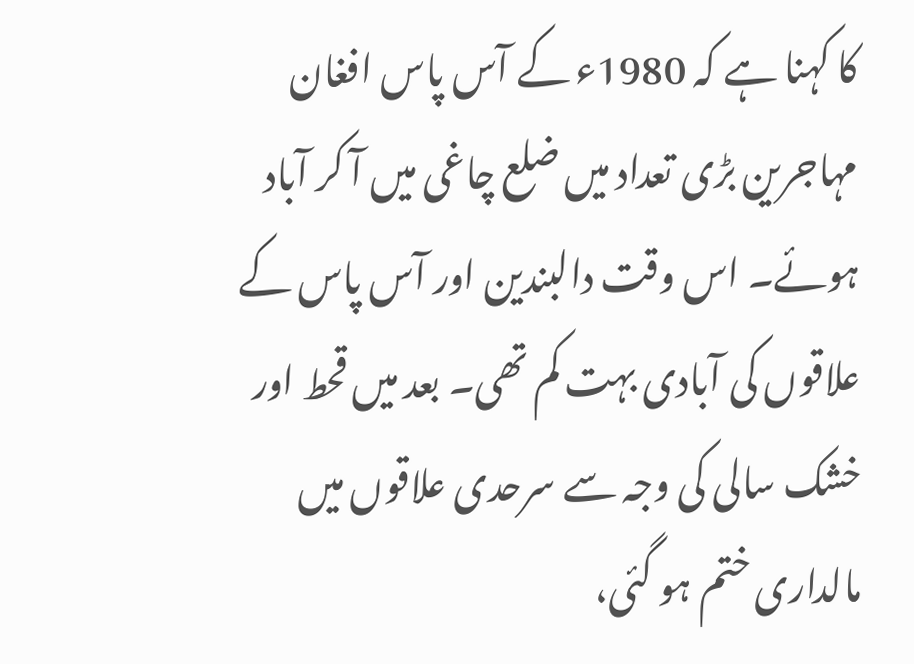کا کہنا ہے کہ 1980ء کے آس پاس افغان مہاجرین بڑی تعداد میں ضلع چاغی میں آ کر آباد ہوئے۔ اس وقت دالبندین اور آس پاس کے علاقوں کی آبادی بہت کم تھی۔ بعد میں قحط اور خشک سالی کی وجہ سے سرحدی علاقوں میں مالداری ختم ہو گئی،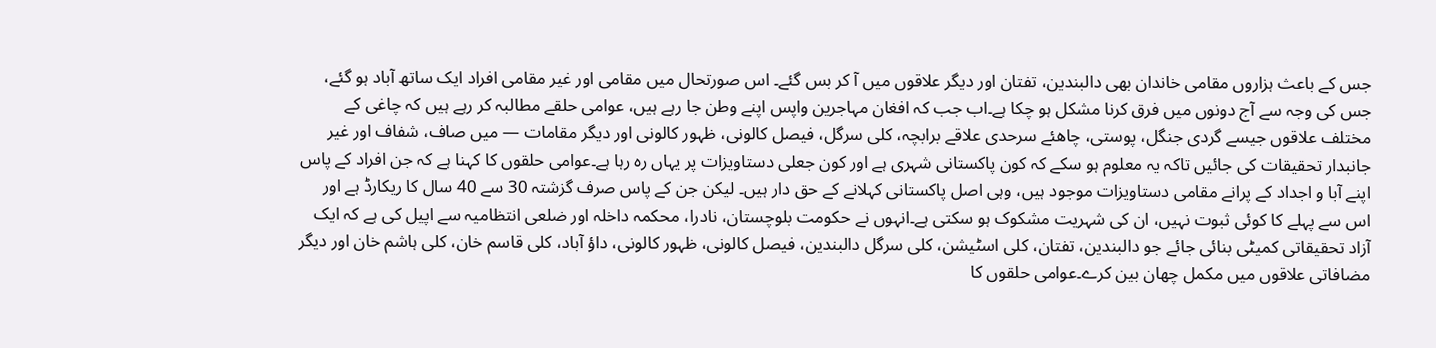جس کے باعث ہزاروں مقامی خاندان بھی دالبندین، تفتان اور دیگر علاقوں میں آ کر بس گئے۔ اس صورتحال میں مقامی اور غیر مقامی افراد ایک ساتھ آباد ہو گئے، جس کی وجہ سے آج دونوں میں فرق کرنا مشکل ہو چکا ہے۔اب جب کہ افغان مہاجرین واپس اپنے وطن جا رہے ہیں، عوامی حلقے مطالبہ کر رہے ہیں کہ چاغی کے مختلف علاقوں جیسے گردی جنگل، پوستی، چاھئے سرحدی علاقے برابچہ، کلی سرگل، فیصل کالونی، ظہور کالونی اور دیگر مقامات — میں صاف، شفاف اور غیر جانبدار تحقیقات کی جائیں تاکہ یہ معلوم ہو سکے کہ کون پاکستانی شہری ہے اور کون جعلی دستاویزات پر یہاں رہ رہا ہے۔عوامی حلقوں کا کہنا ہے کہ جن افراد کے پاس اپنے آبا و اجداد کے پرانے مقامی دستاویزات موجود ہیں، وہی اصل پاکستانی کہلانے کے حق دار ہیں۔ لیکن جن کے پاس صرف گزشتہ 30 سے 40 سال کا ریکارڈ ہے اور اس سے پہلے کا کوئی ثبوت نہیں، ان کی شہریت مشکوک ہو سکتی ہے۔انہوں نے حکومت بلوچستان، نادرا، محکمہ داخلہ اور ضلعی انتظامیہ سے اپیل کی ہے کہ ایک آزاد تحقیقاتی کمیٹی بنائی جائے جو دالبندین، تفتان، کلی اسٹیشن، کلی سرگل دالبندین، فیصل کالونی، ظہور کالونی، داؤ آباد، کلی قاسم خان، کلی ہاشم خان اور دیگر مضافاتی علاقوں میں مکمل چھان بین کرے۔عوامی حلقوں کا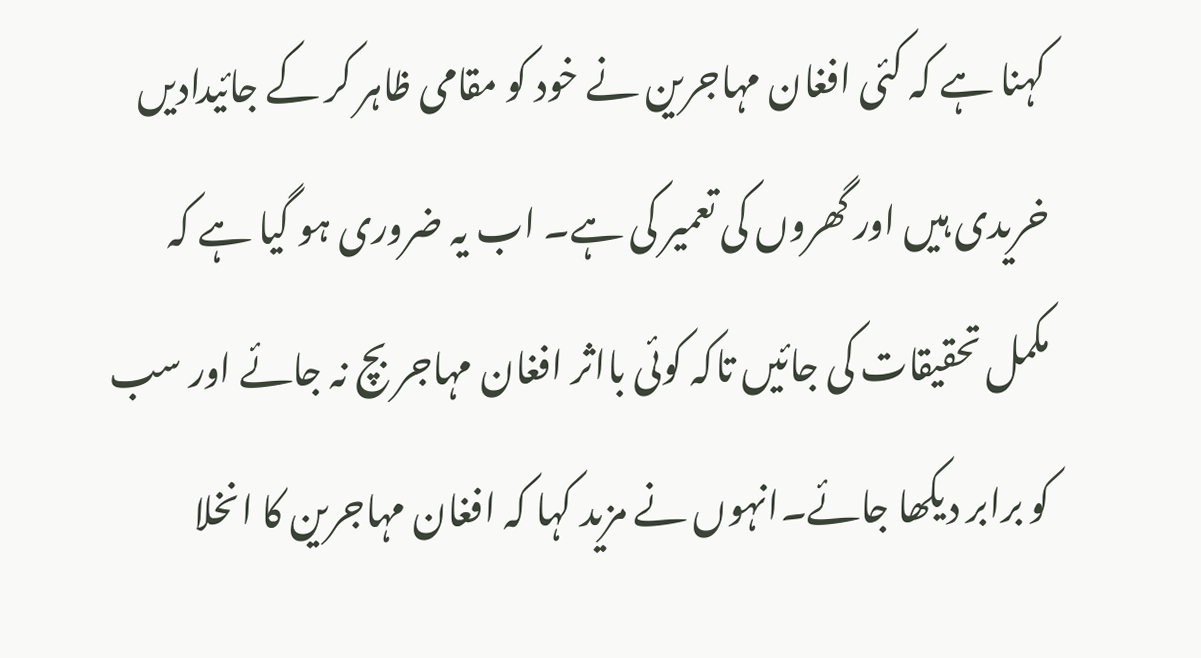کہنا ہے کہ کئی افغان مہاجرین نے خود کو مقامی ظاہر کر کے جائیدادیں خریدی ہیں اور گھروں کی تعمیر کی ہے۔ اب یہ ضروری ہو گیا ہے کہ مکمل تحقیقات کی جائیں تاکہ کوئی بااثر افغان مہاجر بچ نہ جائے اور سب کو برابر دیکھا جائے۔انہوں نے مزید کہا کہ افغان مہاجرین کا انخلا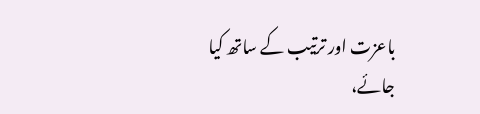باعزت اور ترتیب کے ساتھ کیا جائے،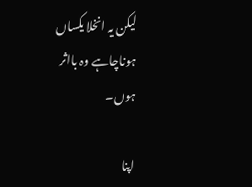لیکن یہ انخلا یکساں ہوناچاہے وہ بااثر ہوں۔

اپنا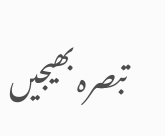تبصرہ بھیجیں